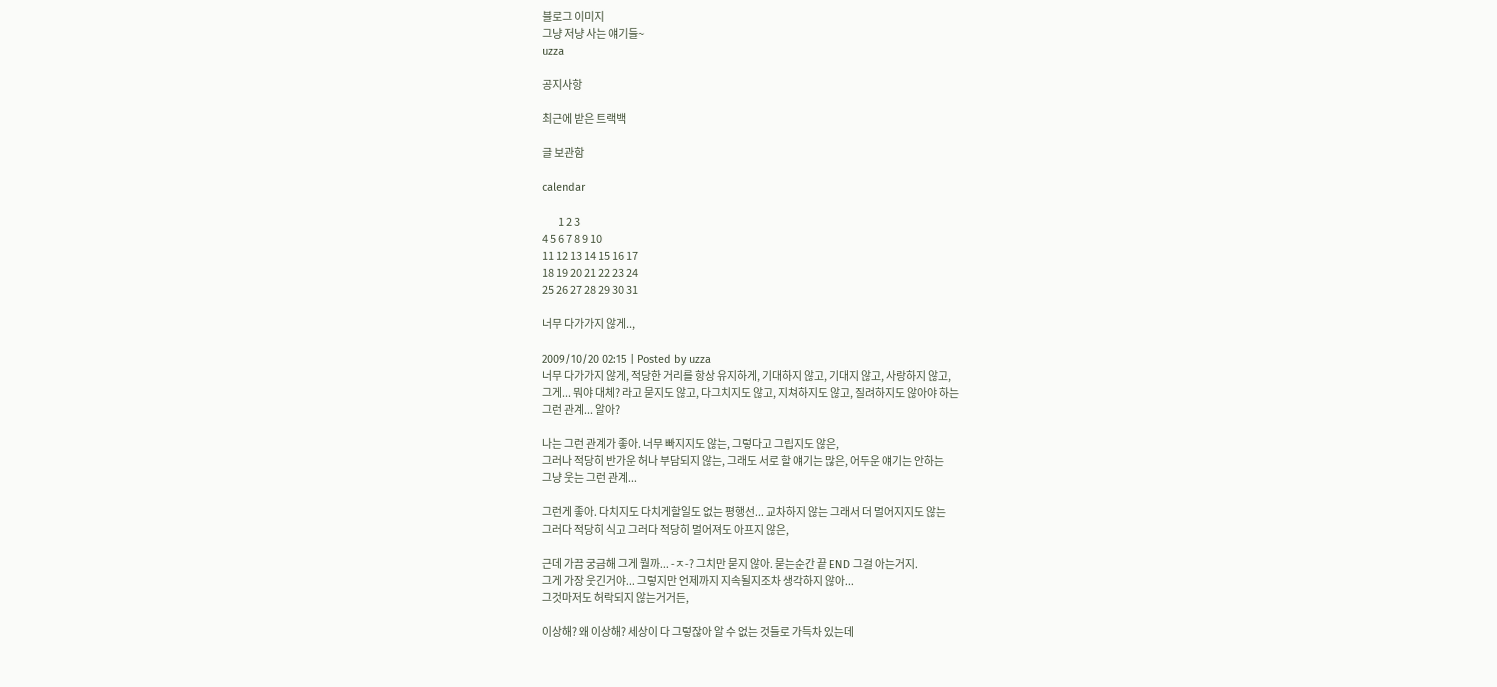블로그 이미지
그냥 저냥 사는 얘기들~
uzza

공지사항

최근에 받은 트랙백

글 보관함

calendar

        1 2 3
4 5 6 7 8 9 10
11 12 13 14 15 16 17
18 19 20 21 22 23 24
25 26 27 28 29 30 31

너무 다가가지 않게..,

2009/10/20 02:15 | Posted by uzza
너무 다가가지 않게, 적당한 거리를 항상 유지하게, 기대하지 않고, 기대지 않고, 사랑하지 않고,
그게... 뭐야 대체? 라고 묻지도 않고, 다그치지도 않고, 지쳐하지도 않고, 질려하지도 않아야 하는
그런 관계... 알아?

나는 그런 관계가 좋아. 너무 빠지지도 않는, 그렇다고 그립지도 않은,
그러나 적당히 반가운 허나 부담되지 않는, 그래도 서로 할 얘기는 많은, 어두운 얘기는 안하는
그냥 웃는 그런 관계...

그런게 좋아. 다치지도 다치게할일도 없는 평행선... 교차하지 않는 그래서 더 멀어지지도 않는
그러다 적당히 식고 그러다 적당히 멀어져도 아프지 않은,

근데 가끔 궁금해 그게 뭘까... -ㅈ-? 그치만 묻지 않아. 묻는순간 끝 END 그걸 아는거지.
그게 가장 웃긴거야... 그렇지만 언제까지 지속될지조차 생각하지 않아...
그것마저도 허락되지 않는거거든,

이상해? 왜 이상해? 세상이 다 그렇잖아 알 수 없는 것들로 가득차 있는데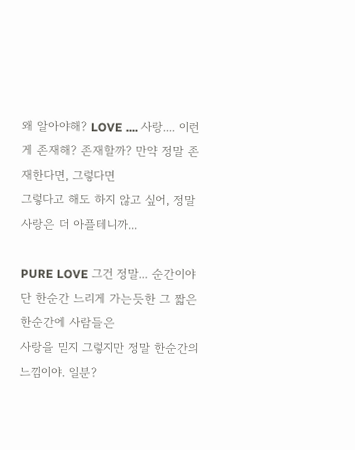왜 알아야해? LOVE .... 사랑.... 이런게 존재해? 존재할까? 만약 정말 존재한다면, 그렇다면
그렇다고 해도 하지 않고 싶어, 정말 사랑은 더 아플테니까...

PURE LOVE 그건 정말... 순간이야 단 한순간 느리게 가는듯한 그 짧은 한순간에 사람들은
사랑을 믿지 그렇지만 정말 한순간의 느낌이야. 일분?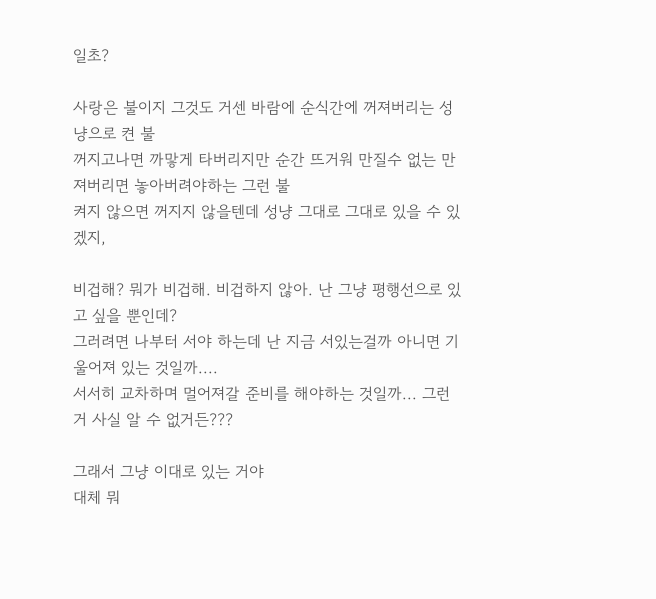일초?

사랑은 불이지 그것도 거센 바람에 순식간에 꺼져버리는 성냥으로 켠 불
꺼지고나면 까맣게 타버리지만 순간 뜨거워 만질수 없는 만져버리면 놓아버려야하는 그런 불
켜지 않으면 꺼지지 않을텐데 성냥 그대로 그대로 있을 수 있겠지,

비겁해? 뭐가 비겁해. 비겁하지 않아. 난 그냥 평행선으로 있고 싶을 뿐인데?
그러려면 나부터 서야 하는데 난 지금 서있는걸까 아니면 기울어져 있는 것일까....
서서히 교차하며 멀어져갈 준비를 해야하는 것일까... 그런거 사실 알 수 없거든???

그래서 그냥 이대로 있는 거야
대체 뭐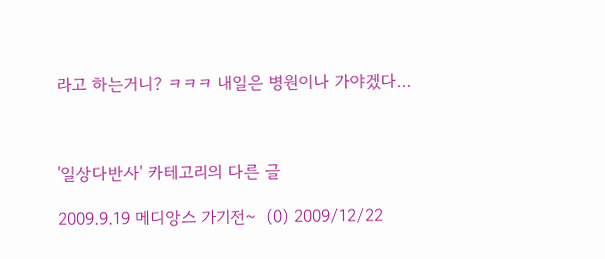라고 하는거니? ㅋㅋㅋ 내일은 병원이나 가야겠다...



'일상다반사' 카테고리의 다른 글

2009.9.19 메디앙스 가기전~  (0) 2009/12/22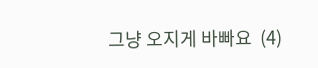그냥 오지게 바빠요  (4)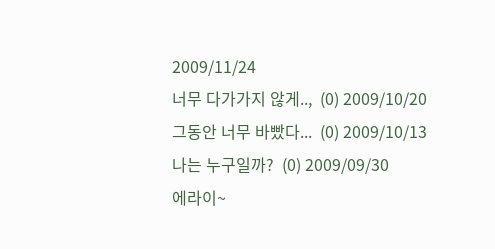2009/11/24
너무 다가가지 않게..,  (0) 2009/10/20
그동안 너무 바빴다...  (0) 2009/10/13
나는 누구일까?  (0) 2009/09/30
에라이~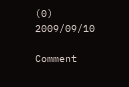(0) 2009/09/10

Comment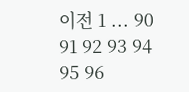이전 1 ... 90 91 92 93 94 95 96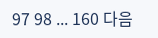97 98 ... 160 다음